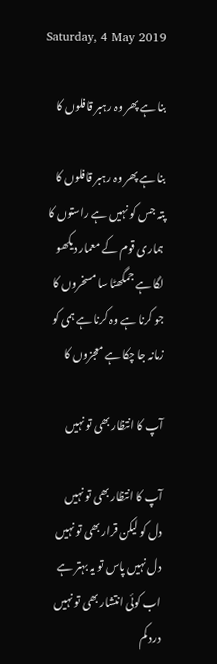Saturday, 4 May 2019

بنا ہے پھر وہ رہبر قافلوں کا

بنا ہے پھر وہ رہبر قافلوں کا
پتہ جس کو نہیں ہے راستوں کا
ہماری قوم کے معمار دیکھو
لگا ہے جمگھٹا سا مسخروں کا
جو کرنا ہے وہ کرنا ہے ہمی کو
زمانہ جا چکا ہے معجزوں کا

آپ کا انتظار بھی تو نہیں

آپ کا انتظار بھی تو نہیں
دل کو لیکن قرار بھی تو نہیں
دل نہیں پاس تو یہ بہتر ہے
اب کوئی انتشار بھی تو نہیں
درد کم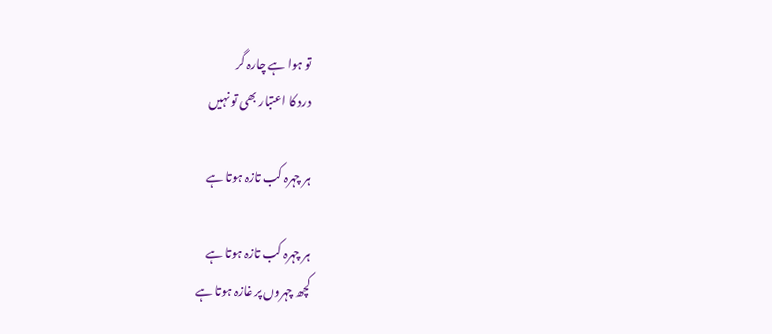تو ہوا ہے چارہ گر
درد کا اعتبار بھی تو نہیں

ہر چہرہ کب تازہ ہوتا ہے

ہر چہرہ کب تازہ ہوتا ہے
کچھ چہروں پر غازہ ہوتا ہے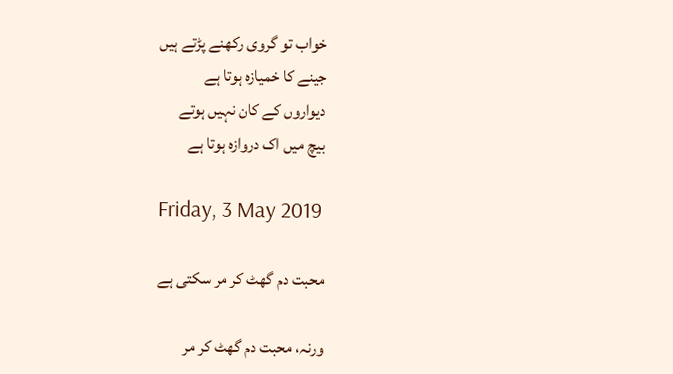خواب تو گروی رکھنے پڑتے ہیں
جینے کا خمیازہ ہوتا ہے
دیواروں کے کان نہیں ہوتے
بیچ میں اک دروازہ ہوتا ہے

Friday, 3 May 2019

محبت دم گھٹ کر مر سکتی ہے

ورنہ، محبت دم گھٹ کر مر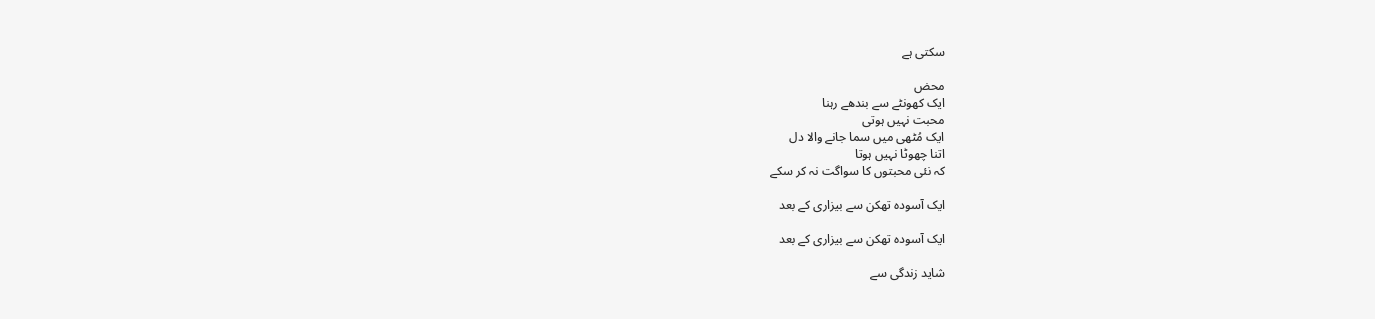سکتی ہے

محض
ایک کھونٹے سے بندھے رہنا
محبت نہیں ہوتی
ایک مُٹھی میں سما جانے والا دل
اتنا چھوٹا نہیں ہوتا
کہ نئی محبتوں کا سواگت نہ کر سکے

ایک آسودہ تھکن سے بیزاری کے بعد

ایک آسودہ تھکن سے بیزاری کے بعد

شاید زندگی سے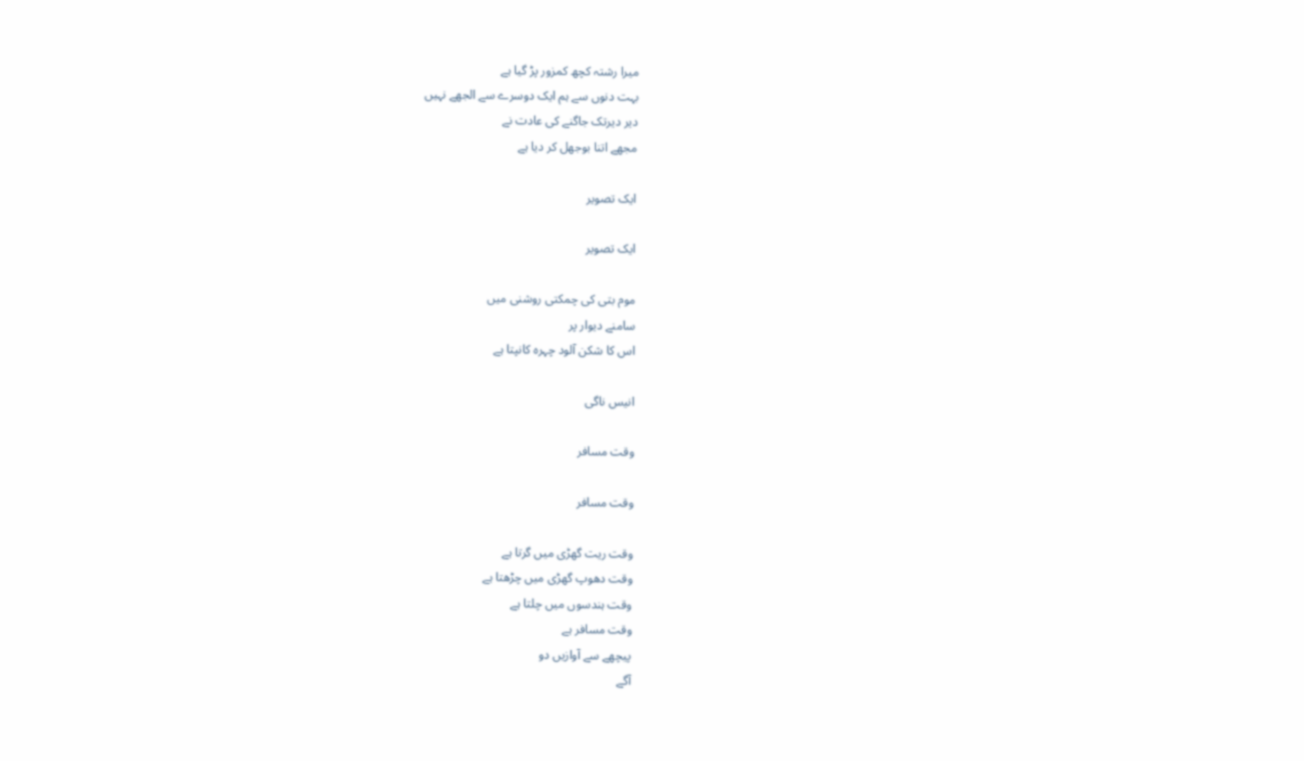میرا رشتہ کچھ کمزور پڑ گیا ہے
بہت دنوں سے ہم ایک دوسرے سے الجھے نہیں
دیر دیرتک جاگنے کی عادت نے
مجھے اتنا بوجھل کر دیا ہے

ایک تصویر

ایک تصویر

موم بتی کی چمکتی روشنی میں
سامنے دیوار پر
اس کا شکن آلود چہرہ کانپتا ہے

انیس ناگی

وقت مسافر

وقت مسافر

وقت ریت گھڑی میں گرتا ہے
وقت دھوپ گھڑی میں چڑھتا ہے
وقت ہندسوں میں چلتا ہے
وقت مسافر ہے
پیچھے سے آوازیں دو
آگے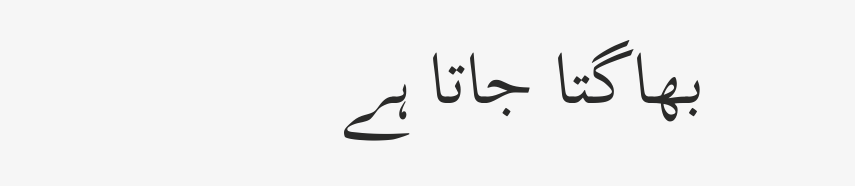بھاگتا جاتا ہے